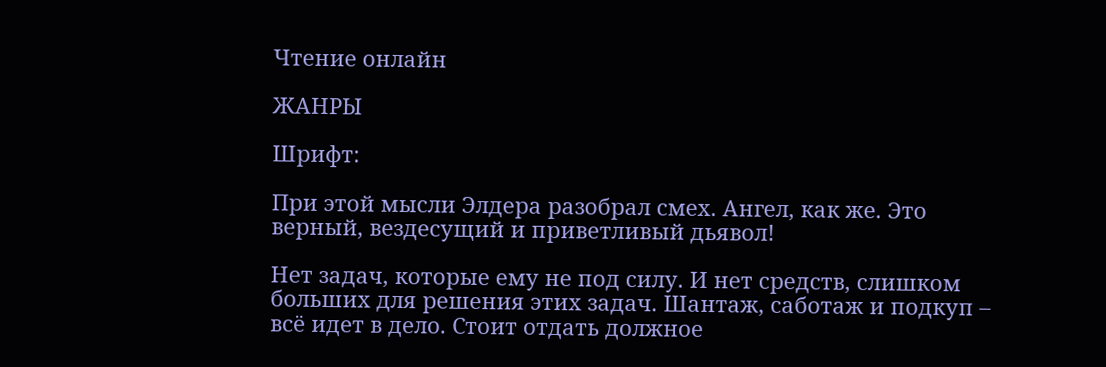Чтение онлайн

ЖАНРЫ

Шрифт:

При этой мысли Элдера разобрал смех. Ангел, как же. Это верный, вездесущий и приветливый дьявол!

Нет задач, которые ему не под силу. И нет средств, слишком больших для решения этих задач. Шантаж, саботаж и подкуп – всё идет в дело. Стоит отдать должное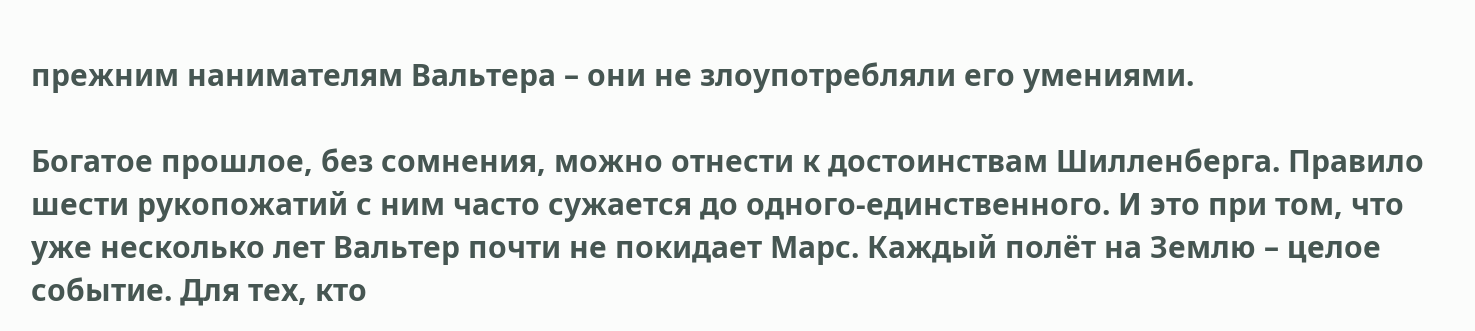прежним нанимателям Вальтера – они не злоупотребляли его умениями.

Богатое прошлое, без сомнения, можно отнести к достоинствам Шилленберга. Правило шести рукопожатий с ним часто сужается до одного-единственного. И это при том, что уже несколько лет Вальтер почти не покидает Марс. Каждый полёт на Землю – целое событие. Для тех, кто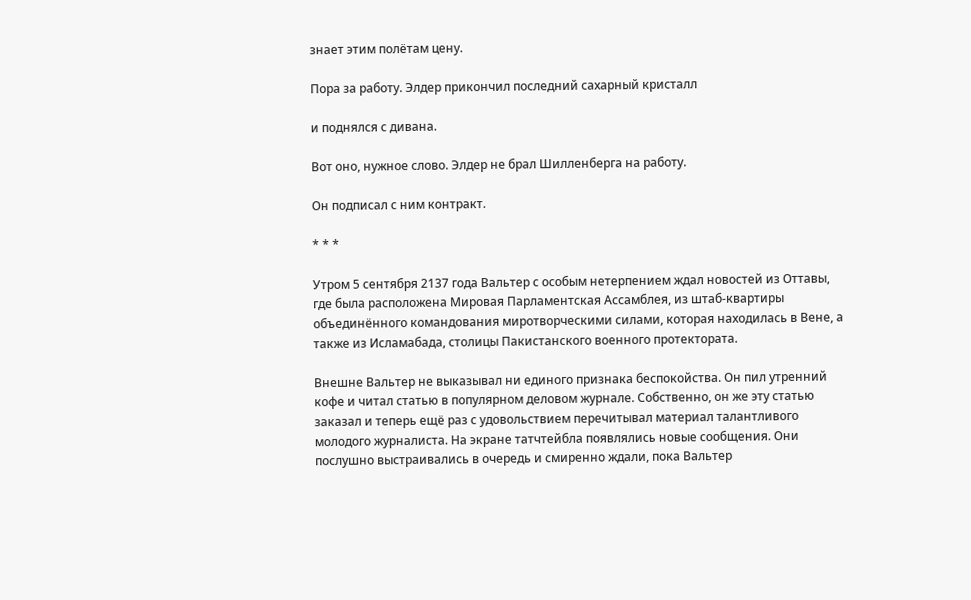знает этим полётам цену.

Пора за работу. Элдер прикончил последний сахарный кристалл

и поднялся с дивана.

Вот оно, нужное слово. Элдер не брал Шилленберга на работу.

Он подписал с ним контракт.

* * *

Утром 5 сентября 2137 года Вальтер с особым нетерпением ждал новостей из Оттавы, где была расположена Мировая Парламентская Ассамблея, из штаб-квартиры объединённого командования миротворческими силами, которая находилась в Вене, а также из Исламабада, столицы Пакистанского военного протектората.

Внешне Вальтер не выказывал ни единого признака беспокойства. Он пил утренний кофе и читал статью в популярном деловом журнале. Собственно, он же эту статью заказал и теперь ещё раз с удовольствием перечитывал материал талантливого молодого журналиста. На экране татчтейбла появлялись новые сообщения. Они послушно выстраивались в очередь и смиренно ждали, пока Вальтер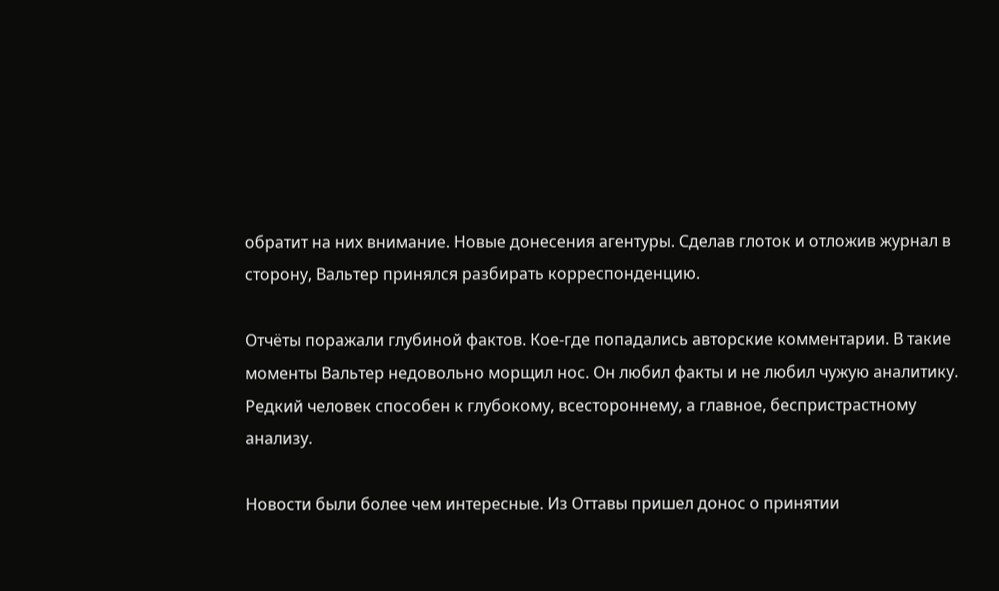обратит на них внимание. Новые донесения агентуры. Сделав глоток и отложив журнал в сторону, Вальтер принялся разбирать корреспонденцию.

Отчёты поражали глубиной фактов. Кое-где попадались авторские комментарии. В такие моменты Вальтер недовольно морщил нос. Он любил факты и не любил чужую аналитику. Редкий человек способен к глубокому, всестороннему, а главное, беспристрастному анализу.

Новости были более чем интересные. Из Оттавы пришел донос о принятии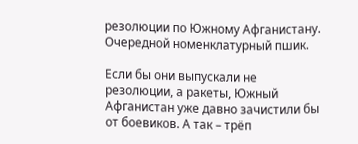резолюции по Южному Афганистану. Очередной номенклатурный пшик.

Если бы они выпускали не резолюции, а ракеты, Южный Афганистан уже давно зачистили бы от боевиков. А так – трёп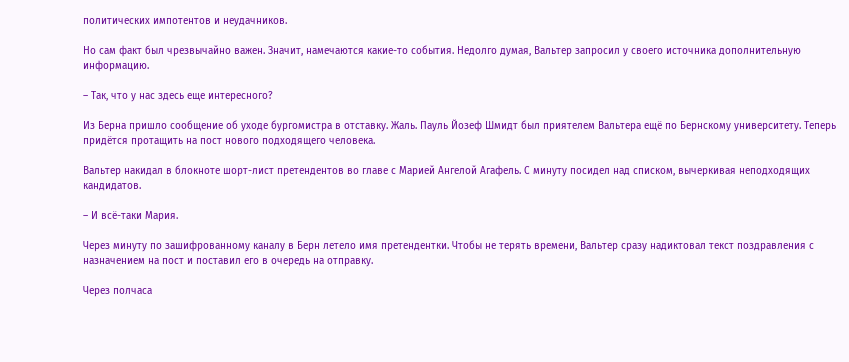политических импотентов и неудачников.

Но сам факт был чрезвычайно важен. Значит, намечаются какие-то события. Недолго думая, Вальтер запросил у своего источника дополнительную информацию.

– Так, что у нас здесь еще интересного?

Из Берна пришло сообщение об уходе бургомистра в отставку. Жаль. Пауль Йозеф Шмидт был приятелем Вальтера ещё по Бернскому университету. Теперь придётся протащить на пост нового подходящего человека.

Вальтер накидал в блокноте шорт-лист претендентов во главе с Марией Ангелой Агафель. С минуту посидел над списком, вычеркивая неподходящих кандидатов.

– И всё-таки Мария.

Через минуту по зашифрованному каналу в Берн летело имя претендентки. Чтобы не терять времени, Вальтер сразу надиктовал текст поздравления с назначением на пост и поставил его в очередь на отправку.

Через полчаса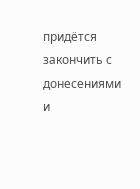придётся закончить с донесениями и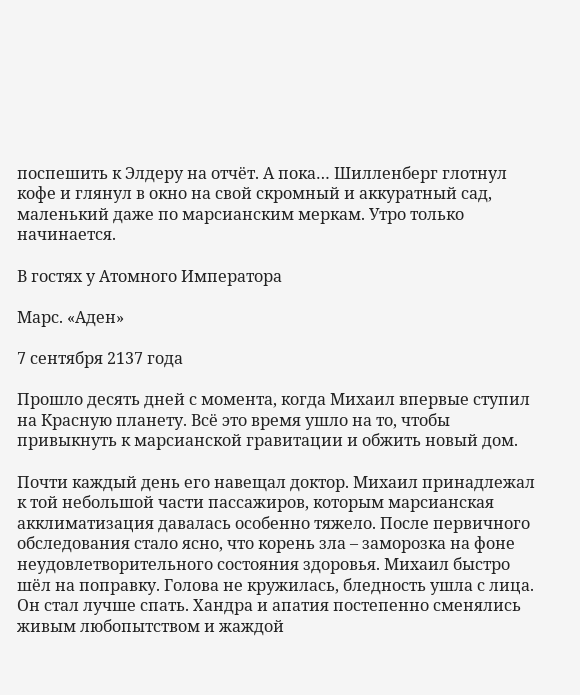поспешить к Элдеру на отчёт. А пока… Шилленберг глотнул кофе и глянул в окно на свой скромный и аккуратный сад, маленький даже по марсианским меркам. Утро только начинается.

В гостях у Атомного Императора

Марс. «Аден»

7 сентября 2137 года

Прошло десять дней с момента, когда Михаил впервые ступил на Красную планету. Всё это время ушло на то, чтобы привыкнуть к марсианской гравитации и обжить новый дом.

Почти каждый день его навещал доктор. Михаил принадлежал к той небольшой части пассажиров, которым марсианская акклиматизация давалась особенно тяжело. После первичного обследования стало ясно, что корень зла – заморозка на фоне неудовлетворительного состояния здоровья. Михаил быстро шёл на поправку. Голова не кружилась, бледность ушла с лица. Он стал лучше спать. Хандра и апатия постепенно сменялись живым любопытством и жаждой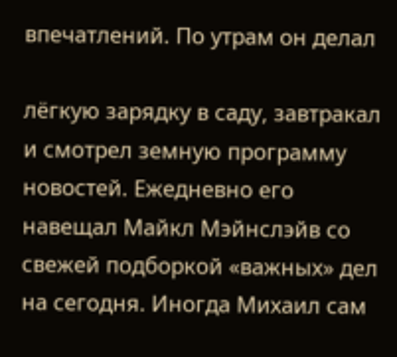впечатлений. По утрам он делал

лёгкую зарядку в саду, завтракал и смотрел земную программу новостей. Ежедневно его навещал Майкл Мэйнслэйв со свежей подборкой «важных» дел на сегодня. Иногда Михаил сам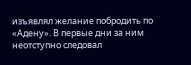изъявлял желание побродить по «Адену». В первые дни за ним неотступно следовал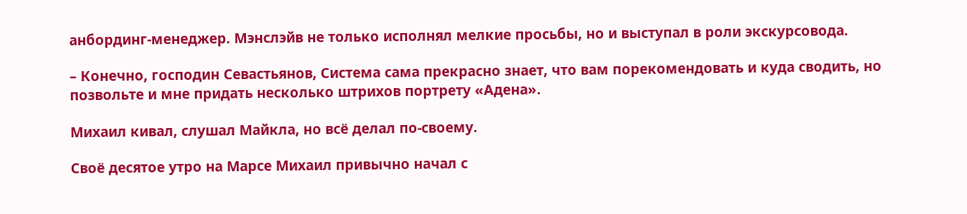анбординг-менеджер. Мэнслэйв не только исполнял мелкие просьбы, но и выступал в роли экскурсовода.

– Конечно, господин Севастьянов, Система сама прекрасно знает, что вам порекомендовать и куда сводить, но позвольте и мне придать несколько штрихов портрету «Адена».

Михаил кивал, слушал Майкла, но всё делал по-своему.

Своё десятое утро на Марсе Михаил привычно начал с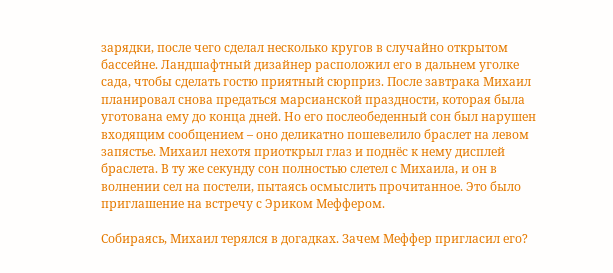зарядки, после чего сделал несколько кругов в случайно открытом бассейне. Ландшафтный дизайнер расположил его в дальнем уголке сада, чтобы сделать гостю приятный сюрприз. После завтрака Михаил планировал снова предаться марсианской праздности, которая была уготована ему до конца дней. Но его послеобеденный сон был нарушен входящим сообщением – оно деликатно пошевелило браслет на левом запястье. Михаил нехотя приоткрыл глаз и поднёс к нему дисплей браслета. В ту же секунду сон полностью слетел с Михаила, и он в волнении сел на постели, пытаясь осмыслить прочитанное. Это было приглашение на встречу с Эриком Меффером.

Собираясь, Михаил терялся в догадках. Зачем Меффер пригласил его?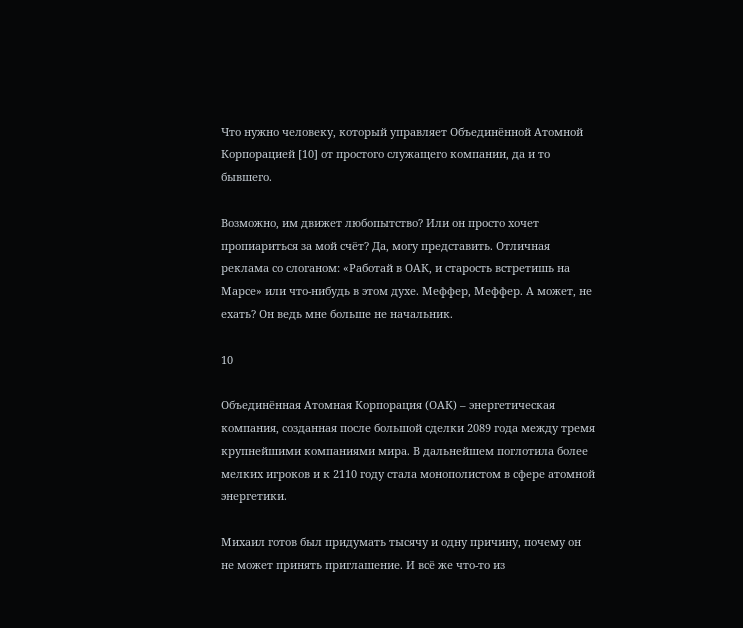Что нужно человеку, который управляет Объединённой Атомной Корпорацией [10] от простого служащего компании, да и то бывшего.

Возможно, им движет любопытство? Или он просто хочет пропиариться за мой счёт? Да, могу представить. Отличная реклама со слоганом: «Работай в ОАК, и старость встретишь на Марсе» или что-нибудь в этом духе. Меффер, Меффер. А может, не ехать? Он ведь мне больше не начальник.

10

Объединённая Атомная Корпорация (ОАК) – энергетическая компания, созданная после большой сделки 2089 года между тремя крупнейшими компаниями мира. В дальнейшем поглотила более мелких игроков и к 2110 году стала монополистом в сфере атомной энергетики.

Михаил готов был придумать тысячу и одну причину, почему он не может принять приглашение. И всё же что-то из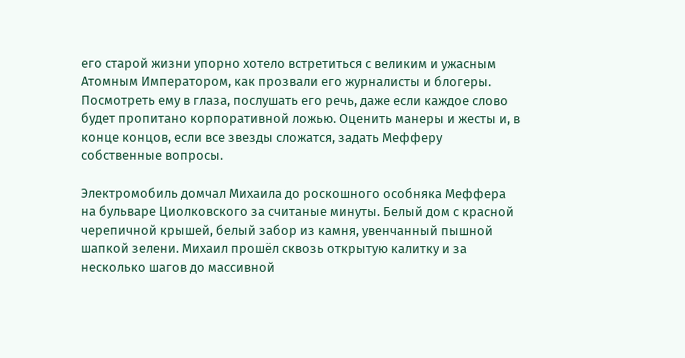его старой жизни упорно хотело встретиться с великим и ужасным Атомным Императором, как прозвали его журналисты и блогеры. Посмотреть ему в глаза, послушать его речь, даже если каждое слово будет пропитано корпоративной ложью. Оценить манеры и жесты и, в конце концов, если все звезды сложатся, задать Мефферу собственные вопросы.

Электромобиль домчал Михаила до роскошного особняка Меффера на бульваре Циолковского за считаные минуты. Белый дом с красной черепичной крышей, белый забор из камня, увенчанный пышной шапкой зелени. Михаил прошёл сквозь открытую калитку и за несколько шагов до массивной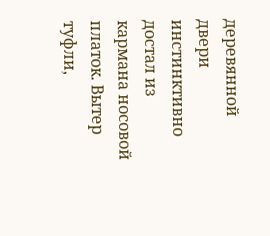деревянной двери инстинктивно достал из кармана носовой платок. Вытер туфли,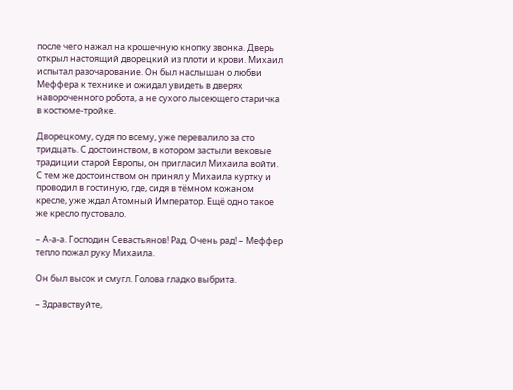после чего нажал на крошечную кнопку звонка. Дверь открыл настоящий дворецкий из плоти и крови. Михаил испытал разочарование. Он был наслышан о любви Меффера к технике и ожидал увидеть в дверях навороченного робота, а не сухого лысеющего старичка в костюме-тройке.

Дворецкому, судя по всему, уже перевалило за сто тридцать. С достоинством, в котором застыли вековые традиции старой Европы, он пригласил Михаила войти. С тем же достоинством он принял у Михаила куртку и проводил в гостиную, где, сидя в тёмном кожаном кресле, уже ждал Атомный Император. Ещё одно такое же кресло пустовало.

– А-а-а. Господин Севастьянов! Рад. Очень рад! – Меффер тепло пожал руку Михаила.

Он был высок и смугл. Голова гладко выбрита.

– Здравствуйте,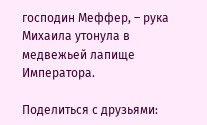господин Меффер, – рука Михаила утонула в медвежьей лапище Императора.

Поделиться с друзьями: